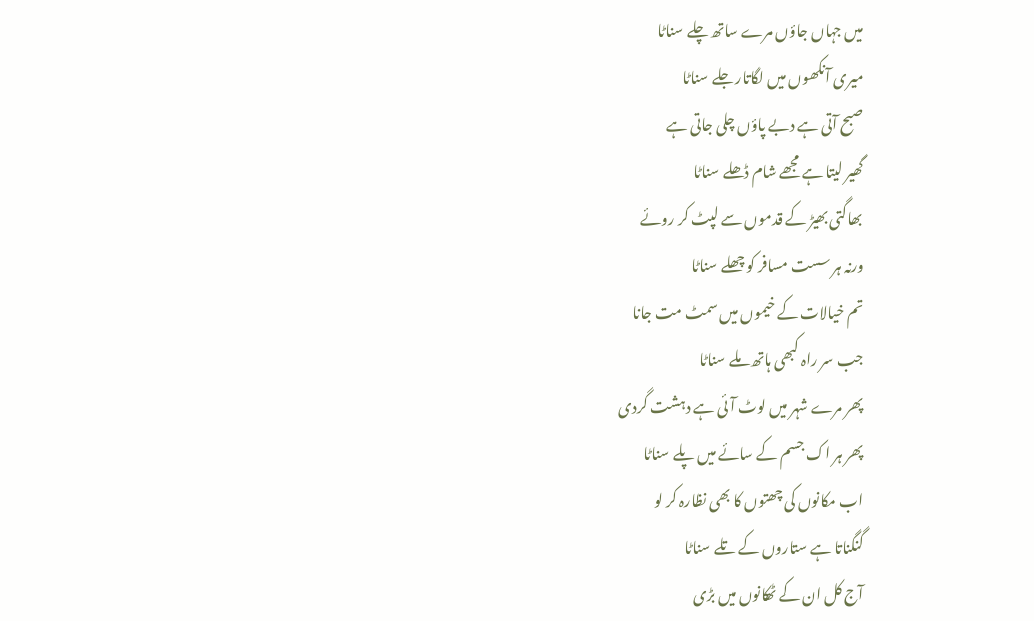میں جہاں جاؤں مرے ساتھ چلے سناٹا
میری آنکھوں میں لگاتار جلے سناٹا
صبح آتی ہے دبے پاؤں چلی جاتی ہے
گھیر لیتا ہے مجھے شام ڈھلے سناٹا
بھاگتی بھیڑ کے قدموں سے لپٹ کر روئے
ورنہ ہر سست مسافر کو چھلے سناٹا
تم خیالات کے خیموں میں سمٹ مت جانا
جب سر راہ کبھی ہاتھ ملے سناٹا
پھر مرے شہر میں لوٹ آئی ہے دہشت گردی
پھر ہر اک جسم کے سائے میں پلے سناٹا
اب مکانوں کی چھتوں کا بھی نظارہ کر لو
گنگناتا ہے ستاروں کے تلے سناٹا
آج کل ان کے ٹھکانوں میں بڑی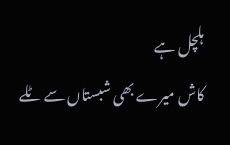ہلچل ہے
کاش میرے بھی شبستاں سے ٹلے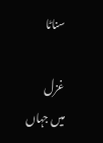سناٹا

غزل
میں جہاں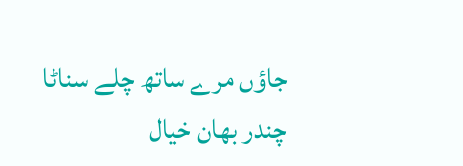جاؤں مرے ساتھ چلے سناٹا
چندر بھان خیال